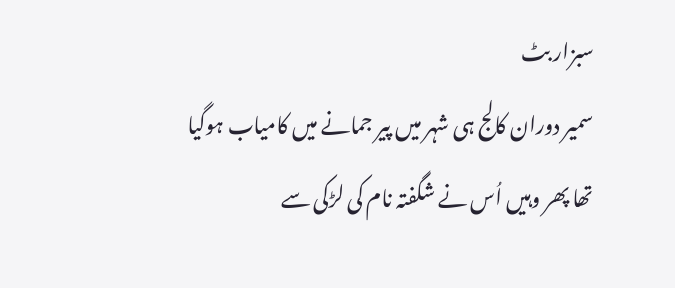سبزار بٹ
سمیر دوران کالج ہی شہر میں پیر جمانے میں کامیاب ہوگیا تھا پھر وہیں اُس نے شگفتہ نام کی لڑکی سے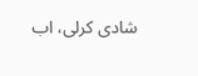شادی کرلی، اب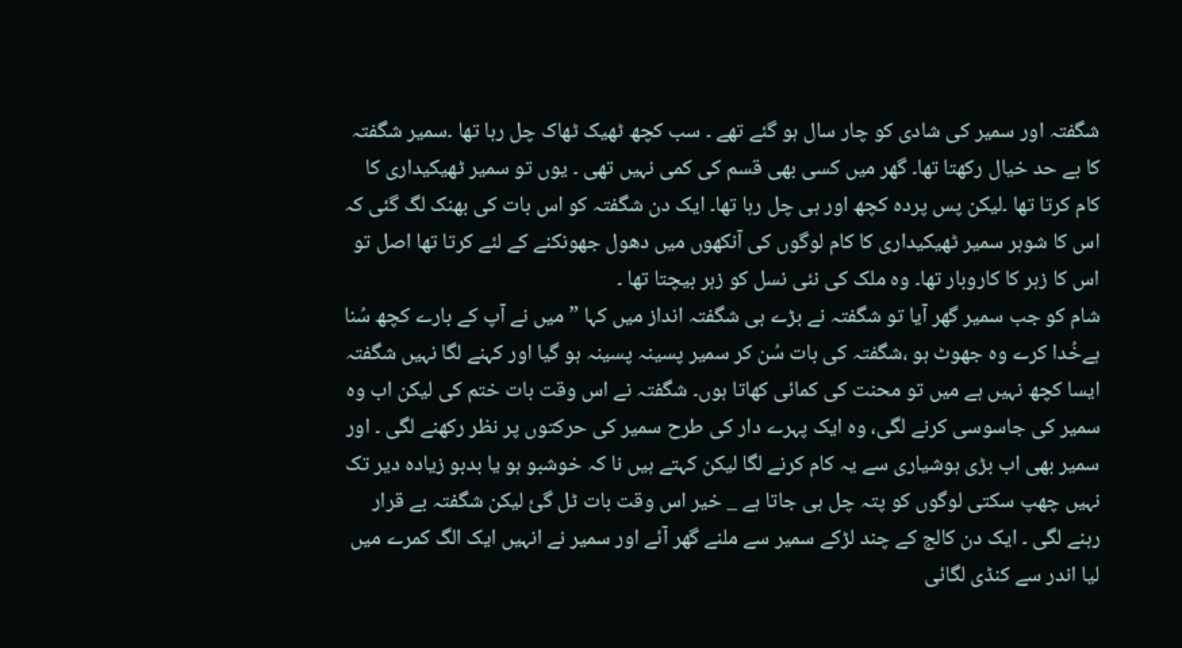شگفتہ اور سمیر کی شادی کو چار سال ہو گئے تھے ۔ سب کچھ ٹھیک ٹھاک چل رہا تھا ۔سمیر شگفتہ کا بے حد خیال رکھتا تھا۔ گھر میں کسی بھی قسم کی کمی نہیں تھی ۔ یوں تو سمیر ٹھیکیداری کا کام کرتا تھا ۔لیکن پس پردہ کچھ اور ہی چل رہا تھا۔ ایک دن شگفتہ کو اس بات کی بھنک لگ گئی کہ اس کا شوہر سمیر ٹھیکیداری کا کام لوگوں کی آنکھوں میں دھول جھونکنے کے لئے کرتا تھا اصل تو اس کا زہر کا کاروبار تھا۔ وہ ملک کی نئی نسل کو زہر بیچتا تھا ۔
شام کو جب سمیر گھر آیا تو شگفتہ نے بڑے ہی شگفتہ انداز میں کہا ” میں نے آپ کے بارے کچھ سُنا ہےخُدا کرے وہ جھوٹ ہو ،شگفتہ کی بات سُن کر سمیر پسینہ پسینہ ہو گیا اور کہنے لگا نہیں شگفتہ ایسا کچھ نہیں ہے میں تو محنت کی کمائی کھاتا ہوں۔ شگفتہ نے اس وقت بات ختم کی لیکن اب وہ سمیر کی جاسوسی کرنے لگی، وہ ایک پہرے دار کی طرح سمیر کی حرکتوں پر نظر رکھنے لگی ۔ اور سمیر بھی اب بڑی ہوشیاری سے یہ کام کرنے لگا لیکن کہتے ہیں نا کہ خوشبو ہو یا بدبو زیادہ دیر تک نہیں چھپ سکتی لوگوں کو پتہ چل ہی جاتا ہے _ خیر اس وقت بات ٹل گئ لیکن شگفتہ بے قرار رہنے لگی ۔ ایک دن کالج کے چند لڑکے سمیر سے ملنے گھر آئے اور سمیر نے انہیں ایک الگ کمرے میں لیا اندر سے کنڈی لگائی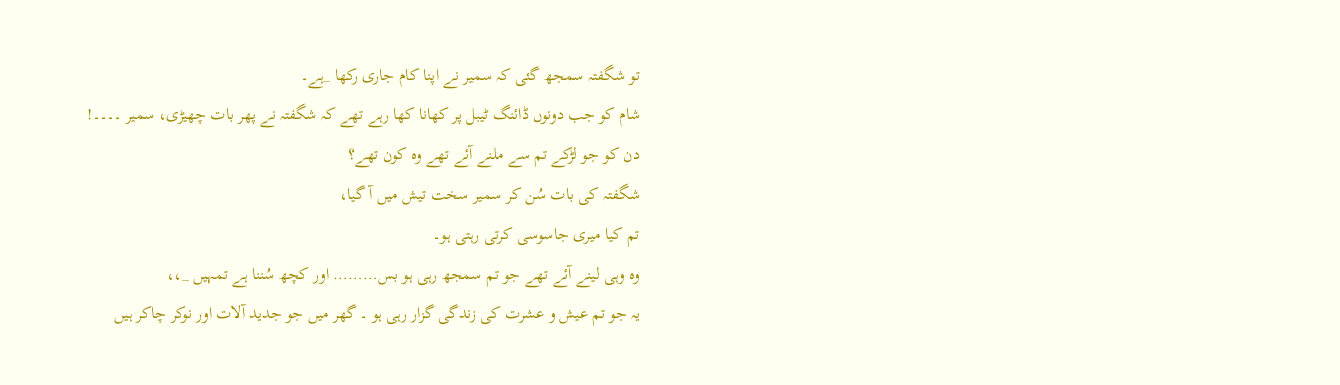تو شگفتہ سمجھ گئی کہ سمیر نے اپنا کام جاری رکھا _ہے۔
شام کو جب دونوں ڈائنگ ٹیبل پر کھانا کھا رہے تھے کہ شگفتہ نے پھر بات چھیڑی، سمیر ۔۔۔۔! دن کو جو لڑکے تم سے ملنے آئے تھے وہ کون تھے؟
شگفتہ کی بات سُن کر سمیر سخت تیش میں آ گیا،
تم کیا میری جاسوسی کرتی رہتی ہو۔
وہ وہی لینے آئے تھے جو تم سمجھ رہی ہو بس……… اور کچھ سُننا ہے تمہیں _،،
یہ جو تم عیش و عشرت کی زندگی گزار رہی ہو ۔ گھر میں جو جدید آلات اور نوکر چاکر ہیں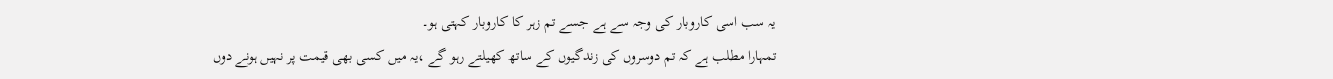یہ سب اسی کاروبار کی وجہ سے ہے جسے تم زہر کا کاروبار کہتی ہو۔
تمہارا مطلب ہے کہ تم دوسروں کی زندگیوں کے ساتھ کھیلتے رہو گے ،یہ میں کسی بھی قیمت پر نہیں ہونے دوں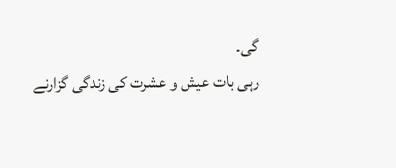گی۔
رہی بات عیش و عشرت کی زندگی گزارنے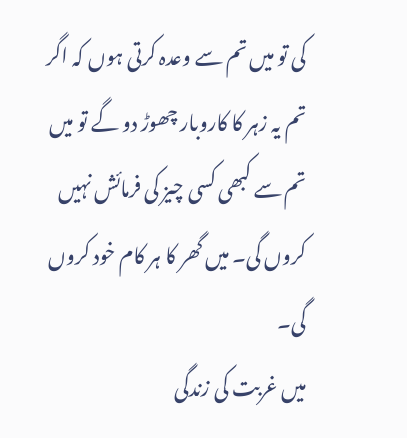کی تو میں تم سے وعدہ کرتی ہوں کہ اگر تم یہ زہر کا کاروبار چھوڑ دو گے تو میں تم سے کبھی کسی چیز کی فرمائش نہیں کروں گی۔ میں گھر کا ہر کام خود کروں گی۔
میں غربت کی زندگی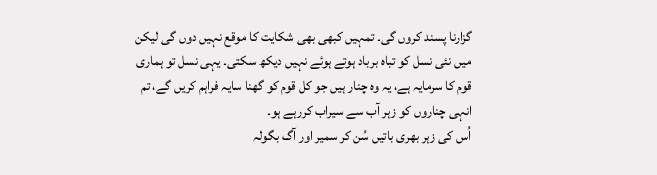گزارنا پسند کروں گی۔ تمہیں کبھی بھی شکایت کا موقع نہیں دوں گی لیکن میں نئی نسل کو تباہ برباد ہوتے ہوئے نہیں دیکھ سکتی۔ یہی نسل تو ہماری قوم کا سرمایہ ہے، یہ وہ چنار ہیں جو کل قوم کو گھنا سایہ فراہم کریں گے، تم انہی چناروں کو زہر آب سے سیراب کررہے ہو۔
اُس کی زہر بھری باتیں سُن کر سمیر اور آگ بگولہ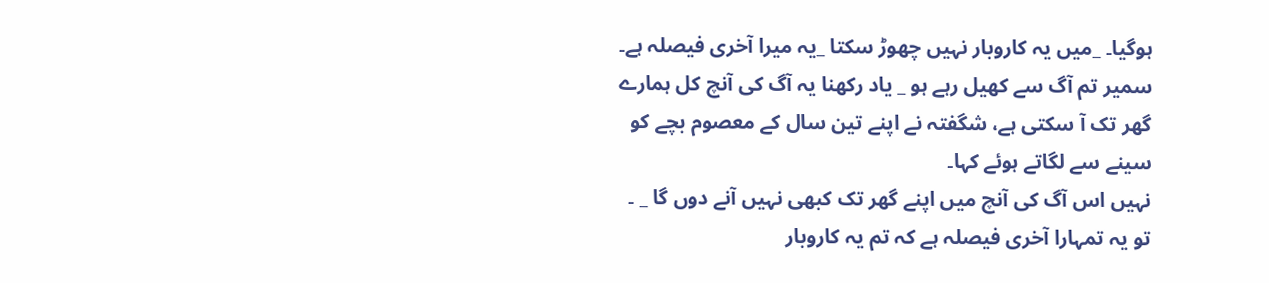ہوگیا۔ _میں یہ کاروبار نہیں چھوڑ سکتا _یہ میرا آخری فیصلہ ہے۔
سمیر تم آگ سے کھیل رہے ہو _ یاد رکھنا یہ آگ کی آنچ کل ہمارے گھر تک آ سکتی ہے، شگفتہ نے اپنے تین سال کے معصوم بچے کو سینے سے لگاتے ہوئے کہا۔
نہیں اس آگ کی آنچ میں اپنے گھر تک کبھی نہیں آنے دوں گا _ ۔
تو یہ تمہارا آخری فیصلہ ہے کہ تم یہ کاروبار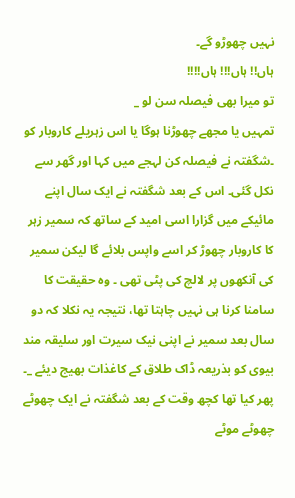نہیں چھوڑو گے۔
ہاں!! ہاں!!! ہاں!!!!
تو میرا بھی فیصلہ سن لو _
تمہیں یا مجھے چھوڑنا ہوگا یا اس زہریلے کاروبار کو ۔شگفتہ نے فیصلہ کن لہجے میں کہا اور گھر سے نکل گئی۔ اس کے بعد شگفتہ نے ایک سال اپنے مائیکے میں گزارا اسی امید کے ساتھ کہ سمیر زہر کا کاروبار چھوڑ کر اسے واپس بلائے گا لیکن سمیر کی آنکھوں پر لالچ کی پٹی تھی ۔ وہ حقیقت کا سامنا کرنا ہی نہیں چاہتا تھا، نتیجہ یہ نکلا کہ دو سال بعد سمیر نے اپنی نیک سیرت اور سلیقہ مند بیوی کو بذریعہ ڈاک طلاق کے کاغذات بھیج دیئے _۔
پھر کیا تھا کچھ وقت کے بعد شگفتہ نے ایک چھوٹے چھوٹے موٹے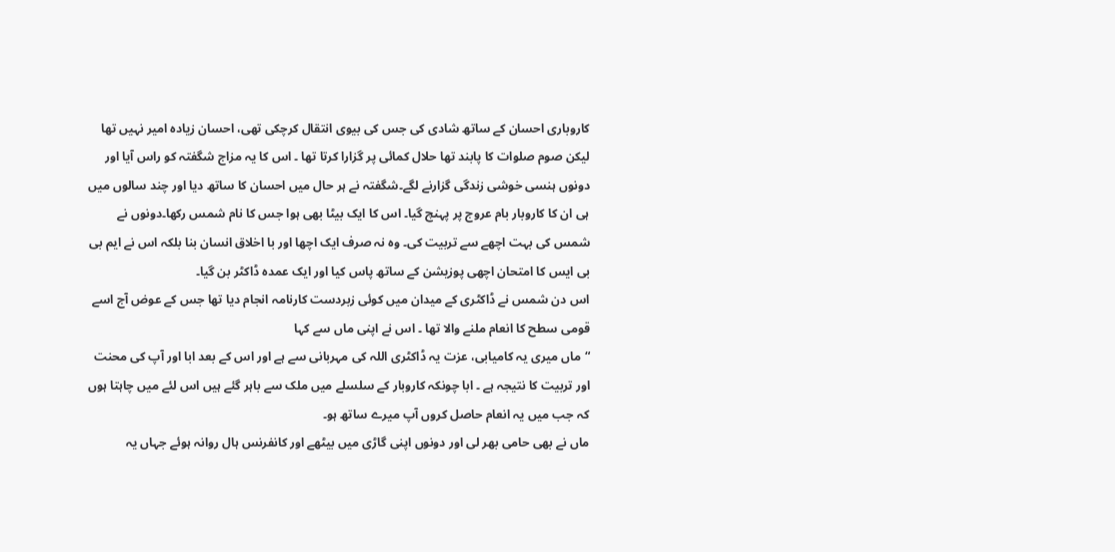کاروباری احسان کے ساتھ شادی کی جس کی بیوی انتقال کرچکی تھی، احسان زیادہ امیر نہیں تھا لیکن صوم صلوات کا پابند تھا حلال کمائی پر گزارا کرتا تھا ۔ اس کا یہ مزاج شگفتہ کو راس آیا اور دونوں ہنسی خوشی زندگی گزارنے لگے۔شگفتہ نے ہر حال میں احسان کا ساتھ دیا اور چند سالوں میں ہی ان کا کاروبار بام عروج پر پہنچ گیا۔ اس کا ایک بیٹا بھی ہوا جس کا نام شمس رکھا۔دونوں نے شمس کی بہت اچھے سے تربیت کی۔ وہ نہ صرف ایک اچھا اور با اخلاق انسان بنا بلکہ اس نے ایم بی بی ایس کا امتحان اچھی پوزیشن کے ساتھ پاس کیا اور ایک عمدہ ڈاکٹر بن گیا۔
اس دن شمس نے ڈاکٹری کے میدان میں کوئی زبردست کارنامہ انجام دیا تھا جس کے عوض آج اسے قومی سطح کا انعام ملنے والا تھا ۔ اس نے اپنی ماں سے کہا
“ماں میری یہ کامیابی، عزت یہ ڈاکٹری اللہ کی مہربانی سے ہے اور اس کے بعد ابا اور آپ کی محنت اور تربیت کا نتیجہ ہے ۔ ابا چونکہ کاروبار کے سلسلے میں ملک سے باہر گئے ہیں اس لئے میں چاہتا ہوں کہ جب میں یہ انعام حاصل کروں آپ میرے ساتھ ہو۔
ماں نے بھی حامی بھر لی اور دونوں اپنی گاڑی میں بیٹھے اور کانفرنس ہال روانہ ہوئے جہاں یہ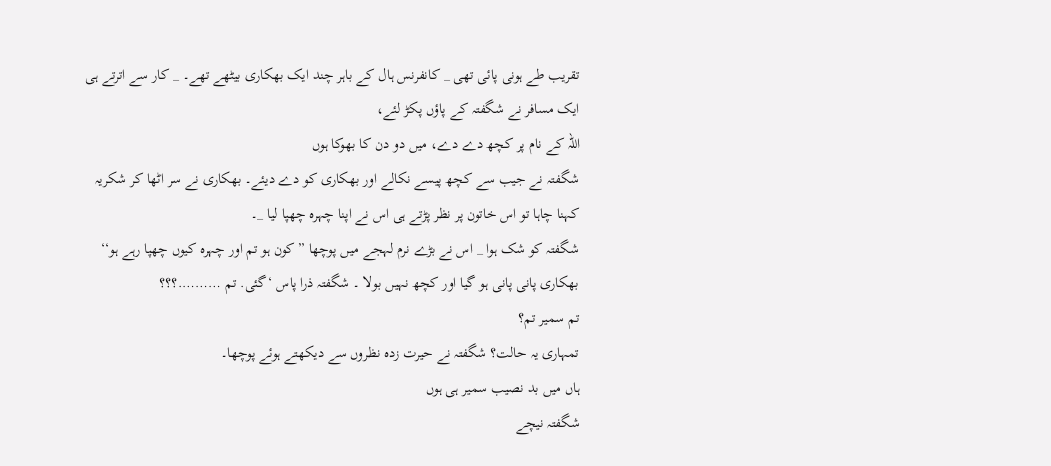تقریب طے ہونی پائی تھی _ کانفرنس ہال کے باہر چند ایک بھکاری بیٹھے تھے۔ _ کار سے اترتے ہی ایک مسافر نے شگفتہ کے پاؤں پکڑ لئے،
اللہ کے نام پر کچھ دے دے، میں دو دن کا بھوکا ہوں
شگفتہ نے جیب سے کچھ پیسے نکالے اور بھکاری کو دے دیئے۔ بھکاری نے سر اٹھا کر شکریہ کہنا چاہا تو اس خاتون پر نظر پڑتے ہی اس نے اپنا چہرہ چھپا لیا _۔
شگفتہ کو شک ہوا _ اس نے بڑے نرم لہجے میں پوچھا ” کون ہو تم اور چہرہ کیوں چھپا رہے ہو‘‘
بھکاری پانی پانی ہو گیا اور کچھ نہیں بولا ۔ شگفتہ ذرا پاس ‘گئی. تم ……….؟؟؟
تم سمیر تم؟
تمہاری یہ حالت؟ شگفتہ نے حیرت زدہ نظروں سے دیکھتے ہوئے پوچھا۔
ہاں میں بد نصیب سمیر ہی ہوں
شگفتہ نیچے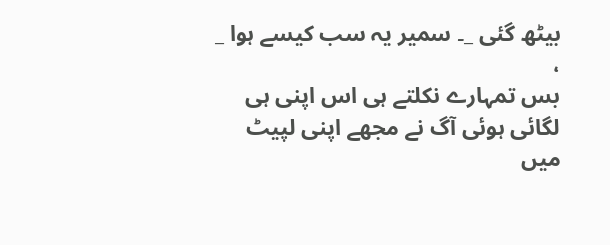بیٹھ گئی _۔ سمیر یہ سب کیسے ہوا _ ،
بس تمہارے نکلتے ہی اس اپنی ہی لگائی ہوئی آگ نے مجھے اپنی لپیٹ میں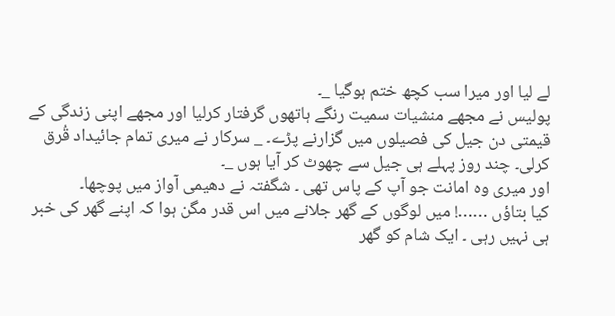لے لیا اور میرا سب کچھ ختم ہوگیا _۔
پولیس نے مجھے منشیات سمیت رنگے ہاتھوں گرفتار کرلیا اور مجھے اپنی زندگی کے قیمتی دن جیل کی فصیلوں میں گزارنے پڑے۔ _ سرکار نے میری تمام جائیداد قُرق کرلی۔ چند روز پہلے ہی جیل سے چھوٹ کر آیا ہوں _۔
اور میری وہ امانت جو آپ کے پاس تھی ۔ شگفتہ نے دھیمی آواز میں پوچھا۔
کیا بتاؤں ……! میں لوگوں کے گھر جلانے میں اس قدر مگن ہوا کہ اپنے گھر کی خبر ہی نہیں رہی ۔ ایک شام کو گھر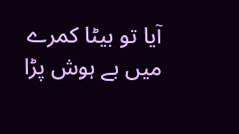آیا تو بیٹا کمرے میں بے ہوش پڑا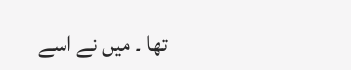تھا ۔ میں نے اسے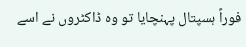فوراً ہسپتال پہنچایا تو وہ ڈاکٹروں نے اسے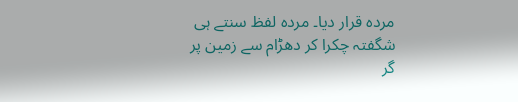مردہ قرار دیا۔ مردہ لفظ سنتے ہی شگفتہ چکرا کر دھڑام سے زمین پر گر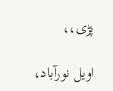پڑی،،

اویل نورآباد،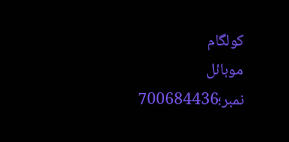کولگام
موبائل نمبر؛700684436